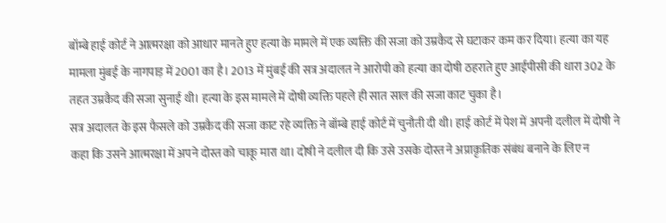बॉम्बे हाई कोर्ट ने आत्मरक्षा को आधार मानते हुए हत्या के मामले में एक व्यक्ति की सजा को उम्रकैद से घटाकर कम कर दिया। हत्या का यह मामला मुंबई के नागपाड़ में 2001 का है। 2013 में मुंबई की सत्र अदालत ने आरोपी को हत्या का दोषी ठहराते हुए आईपीसी की धारा 302 के तहत उम्रकैद की सजा सुनाई थी। हत्या के इस मामले में दोषी व्यक्ति पहले ही सात साल की सजा काट चुका है।
सत्र अदालत के इस फैसले को उम्रकैद की सजा काट रहे व्यक्ति ने बॉम्बे हाई कोर्ट में चुनौती दी थी। हाई कोर्ट में पेश में अपनी दलील में दोषी ने कहा कि उसने आत्मरक्षा में अपने दोस्त को चाकू मारा था। दोषी ने दलील दी कि उसे उसके दोस्त ने अप्राकृतिक संबंध बनाने के लिए न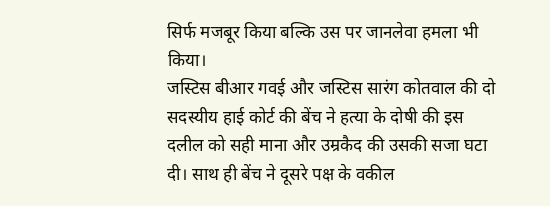सिर्फ मजबूर किया बल्कि उस पर जानलेवा हमला भी किया।
जस्टिस बीआर गवई और जस्टिस सारंग कोतवाल की दो सदस्यीय हाई कोर्ट की बेंच ने हत्या के दोषी की इस दलील को सही माना और उम्रकैद की उसकी सजा घटा दी। साथ ही बेंच ने दूसरे पक्ष के वकील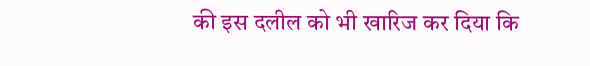की इस दलील को भी खारिज कर दिया कि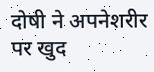दोषी ने अपनेशरीर पर खुद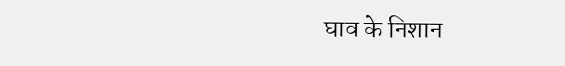घाव के निशान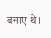बनाए थे।